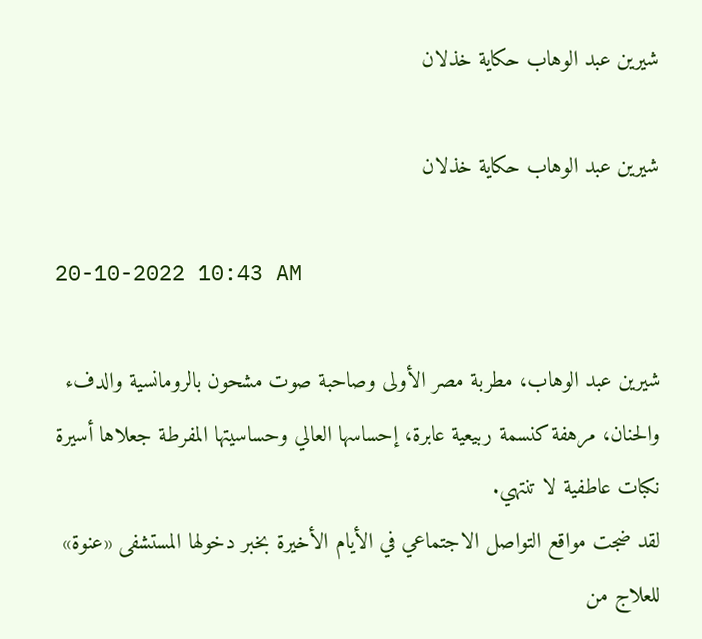شيرين عبد الوهاب حكاية خذلان

شيرين عبد الوهاب حكاية خذلان

20-10-2022 10:43 AM

شيرين عبد الوهاب، مطربة مصر الأولى وصاحبة صوت مشحون بالرومانسية والدفء والحنان، مرهفة كنسمة ربيعية عابرة، إحساسها العالي وحساسيتها المفرطة جعلاها أسيرة نكبات عاطفية لا تنتهي.
لقد ضجت مواقع التواصل الاجتماعي في الأيام الأخيرة بخبر دخولها المستشفى «عنوة» للعلاج من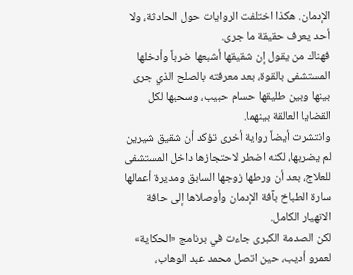الإدمان. هكذا اختلفت الروايات حول الحادثة، ولا أحد يعرف حقيقة ما جرى.
فهناك من يقول إن شقيقها أشبعها ضرباً وأدخلها المستشفى بالقوة، بعد معرفته بالصلح الذي جرى بينها وبين طليقها حسام حبيب، وسحبها لكل القضايا العالقة بينهما.
وانتشرت أيضاً رواية أخرى تؤكد أن شقيق شيرين لم يضربها، لكنه اضطر لاحتجازها داخل المستشفى للعلاج، بعد أن ورطها زوجها السابق ومديرة أعمالها سارة الطباخ بآفة الإدمان وأوصلاها إلى حافة الانهيار الكامل.
لكن الصدمة الكبرى جاءت في برنامج «الحكاية» لعمرو أديب، حين اتصل محمد عبد الوهاب،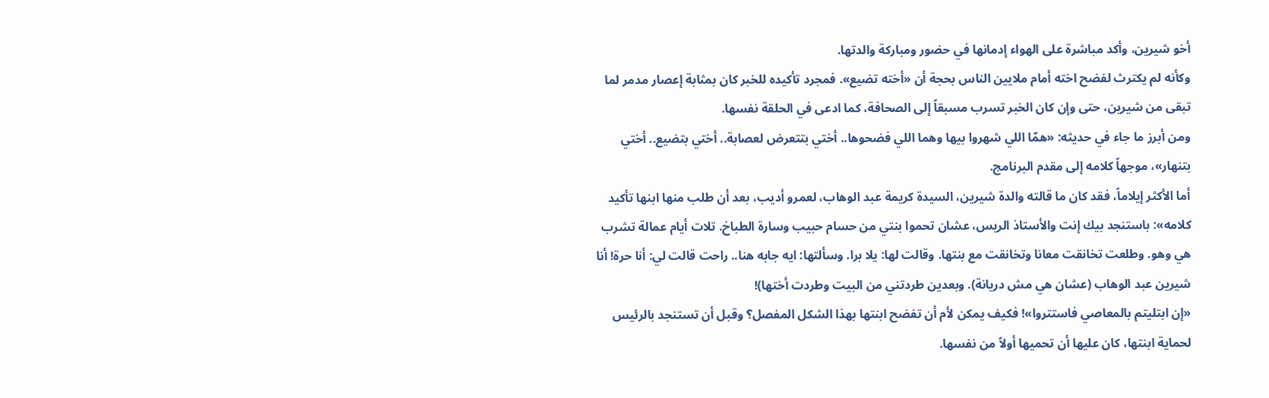أخو شيرين، وأكد مباشرة على الهواء إدمانها في حضور ومباركة والدتها.
وكأنه لم يكترث لفضح اخته أمام ملايين الناس بحجة أن «أخته تضيع». فمجرد تأكيده للخبر كان بمثابة إعصار مدمر لما تبقى من شيرين، حتى وإن كان الخبر تسرب مسبقاً إلى الصحافة، كما ادعى في الحلقة نفسها.
ومن أبرز ما جاء في حديثه: «همّا اللي شهروا بيها وهما اللي فضحوها.. أختي بتتعرض لعصابة.. أختي بتضيع.. أختي بتنهار»، موجهاً كلامه إلى مقدم البرنامج.
أما الأكثر إيلاماً، فقد كان ما قالته والدة شيرين، السيدة كريمة عبد الوهاب، لعمرو أديب، بعد أن طلب منها ابنها تأكيد كلامه»: باستنجد بيك إنت والأستاذ الريس، عشان تحموا بنتي من حسام حبيب وسارة الطباخ. تلات أيام عمالة تشرب هي وهو. وطلعت تخانقت معانا وتخانقت مع بنتها. وقالت لها: يلا برا. وسألتها: ايه جابه هنا.. راحت قالت لي: أنا حرة! أنا شيرين عبد الوهاب (عشان هي مش دريانة). وبعدين طردتني من البيت وطردت أختها)!
«إن ابتليتم بالمعاصي فاستتروا»! فكيف يمكن لأم أن تفضح ابنتها بهذا الشكل المفصل؟ وقبل أن تستنجد بالرئيس لحماية ابنتها، كان عليها أن تحميها أولاً من نفسها.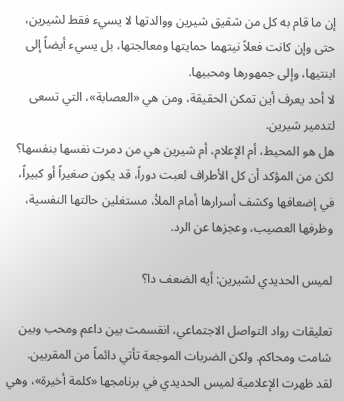إن ما قام به كل من شقيق شيرين ووالدتها لا يسيء فقط لشيرين، حتى وإن كانت فعلاً نيتهما حمايتها ومعالجتها، بل يسيء أيضاً إلى ابنتيها، وإلى جمهورها ومحبيها.
لا أحد يعرف أين تمكن الحقيقة، ومن هي «العصابة»، التي تسعى لتدمير شيرين.
هل هو المحيط، أم الإعلام، أم شيرين هي من دمرت نفسها بنفسها؟
لكن من المؤكد أن كل الأطراف لعبت دوراً، قد يكون صغيراً أو كبيراً، في إضعافها وكشف أسرارها أمام الملأ، مستغلين حالتها النفسية، وظرفها العصيب، وعجزها عن الرد.

لميس الحديدي لشيرين: أيه الضعف دا؟

تعليقات رواد التواصل الاجتماعي، انقسمت بين داعم ومحب وبين شامت ومحاكم. ولكن الضربات الموجعة تأتي دائماً من المقربين.
لقد ظهرت الإعلامية لميس الحديدي في برنامجها «كلمة أخيرة»، وهي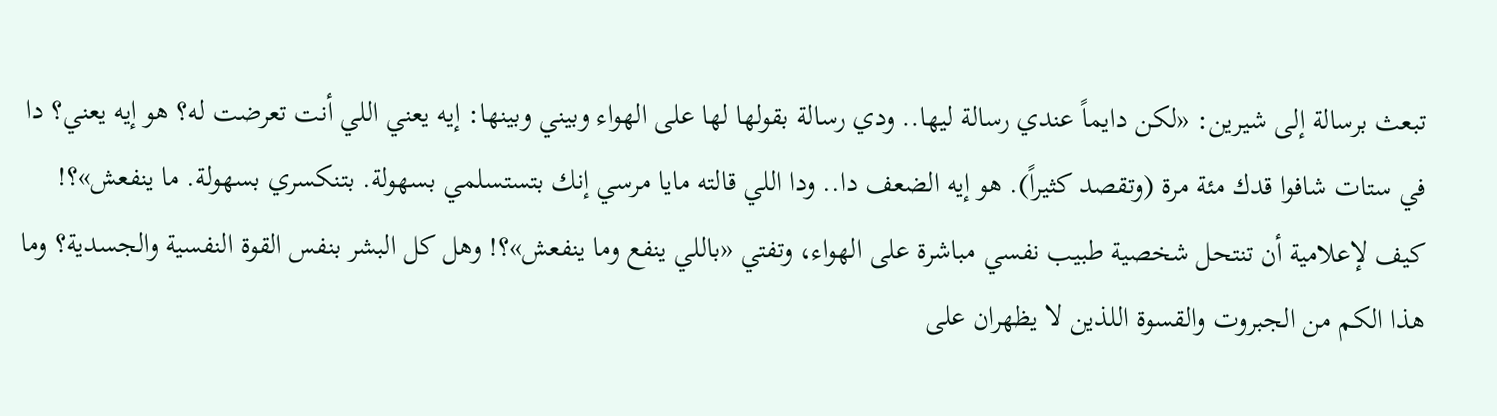تبعث برسالة إلى شيرين: «لكن دايماً عندي رسالة ليها.. ودي رسالة بقولها لها على الهواء وبيني وبينها: إيه يعني اللي أنت تعرضت له؟ هو إيه يعني؟ دا في ستات شافوا قدك مئة مرة (وتقصد كثيراً). هو إيه الضعف دا.. ودا اللي قالته مايا مرسي إنك بتستسلمي بسهولة. بتنكسري بسهولة. ما ينفعش»؟!
كيف لإعلامية أن تنتحل شخصية طبيب نفسي مباشرة على الهواء، وتفتي «باللي ينفع وما ينفعش»؟! وهل كل البشر بنفس القوة النفسية والجسدية؟ وما هذا الكم من الجبروت والقسوة اللذين لا يظهران على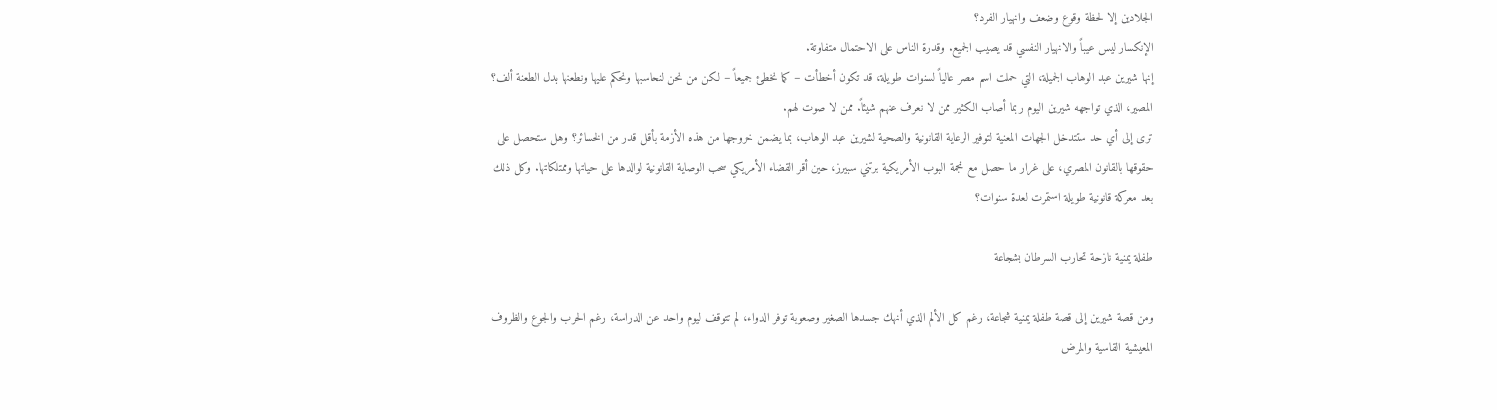الجلادين إلا لحظة وقوع وضعف وانهيار الفرد؟
الإنكسار ليس عيباً والانهيار النفسي قد يصيب الجميع. وقدرة الناس على الاحتمال متفاوتة.
إنها شيرين عبد الوهاب الجميلة، التي حملت اسم مصر عالياً لسنوات طويلة، قد تكون أخطأت – كما نخطئ جميعاً – لكن من نحن لنحاسبها ونحكم عليها ونطعنها بدل الطعنة ألف؟
المصير، الذي تواجهه شيرين اليوم ربما أصاب الكثير ممن لا نعرف عنهم شيئاً. ممن لا صوت لهم.
ترى إلى أي حد ستتدخل الجهات المعنية لتوفير الرعاية القانونية والصحية لشيرين عبد الوهاب، بما يضمن خروجها من هذه الأزمة بأقل قدر من الخسائر؟ وهل ستحصل على حقوقها بالقانون المصري، على غرار ما حصل مع نجمة البوب الأمريكية برتني سبيرز، حين أقر القضاء الأمريكي سحب الوصاية القانونية لوالدها على حياتها وممتلكاتها. وكل ذلك بعد معركة قانونية طويلة استمرت لعدة سنوات؟

طفلة يمنية نازحة تحارب السرطان بشجاعة

ومن قصة شيرين إلى قصة طفلة يمنية شجاعة، رغم كل الألم الذي أنهك جسدها الصغير وصعوبة توفر الدواء، لم تتوقف ليوم واحد عن الدراسة، رغم الحرب والجوع والظروف المعيشية القاسية والمرض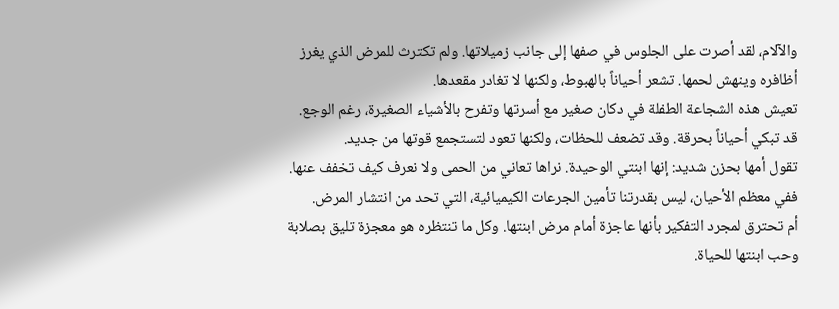والآلام، لقد أصرت على الجلوس في صفها إلى جانب زميلاتها. ولم تكترث للمرض الذي يغرز أظافره وينهش لحمها. تشعر أحياناً بالهبوط، ولكنها لا تغادر مقعدها.
تعيش هذه الشجاعة الطفلة في دكان صغير مع أسرتها وتفرح بالأشياء الصغيرة، رغم الوجع. قد تبكي أحياناً بحرقة. وقد تضعف للحظات، ولكنها تعود لتستجمع قوتها من جديد.
تقول أمها بحزن شديد: إنها ابنتي الوحيدة. نراها تعاني من الحمى ولا نعرف كيف تخفف عنها. ففي معظم الأحيان، ليس بقدرتنا تأمين الجرعات الكيميائية، التي تحد من انتشار المرض.
أم تحترق لمجرد التفكير بأنها عاجزة أمام مرض ابنتها. وكل ما تنتظره هو معجزة تليق بصلابة وحب ابنتها للحياة.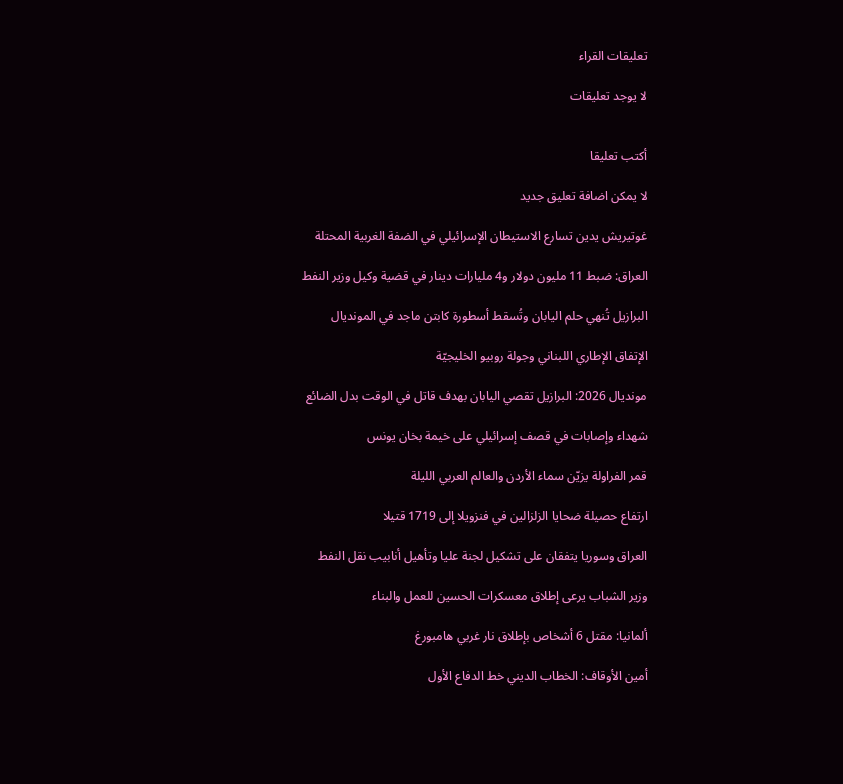تعليقات القراء

لا يوجد تعليقات


أكتب تعليقا

لا يمكن اضافة تعليق جديد

غوتيريش يدين تسارع الاستيطان الإسرائيلي في الضفة الغربية المحتلة

العراق: ضبط 11 مليون دولار و4 مليارات دينار في قضية وكيل وزير النفط

البرازيل تُنهي حلم اليابان وتُسقط أسطورة كابتن ماجد في المونديال

الإتفاق الإطاري اللبناني وجولة روبيو الخليجيّة

مونديال 2026: البرازيل تقصي اليابان بهدف قاتل في الوقت بدل الضائع

شهداء وإصابات في قصف إسرائيلي على خيمة بخان يونس

قمر الفراولة يزيّن سماء الأردن والعالم العربي الليلة

ارتفاع حصيلة ضحايا الزلزالين في فنزويلا إلى 1719 قتيلا

العراق وسوريا يتفقان على تشكيل لجنة عليا وتأهيل أنابيب نقل النفط

وزير الشباب يرعى إطلاق معسكرات الحسين للعمل والبناء

ألمانيا: مقتل 6 أشخاص بإطلاق نار غربي هامبورغ

أمين الأوقاف: الخطاب الديني خط الدفاع الأول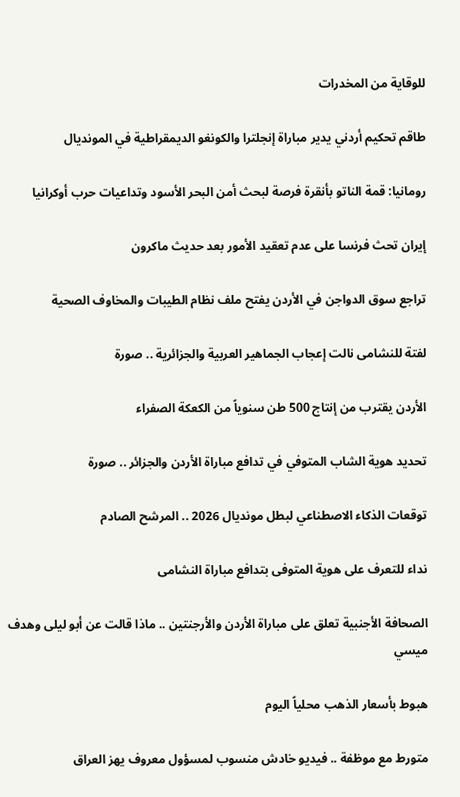للوقاية من المخدرات

طاقم تحكيم أردني يدير مباراة إنجلترا والكونغو الديمقراطية في المونديال

رومانيا: قمة الناتو بأنقرة فرصة لبحث أمن البحر الأسود وتداعيات حرب أوكرانيا

إيران تحث فرنسا على عدم تعقيد الأمور بعد حديث ماكرون

تراجع سوق الدواجن في الأردن يفتح ملف نظام الطيبات والمخاوف الصحية

لفتة للنشامى نالت إعجاب الجماهير العربية والجزائرية .. صورة

الأردن يقترب من إنتاج 500 طن سنوياً من الكعكة الصفراء

تحديد هوية الشاب المتوفي في تدافع مباراة الأردن والجزائر .. صورة

توقعات الذكاء الاصطناعي لبطل مونديال 2026 .. المرشح الصادم

نداء للتعرف على هوية المتوفى بتدافع مباراة النشامى

الصحافة الأجنبية تعلق على مباراة الأردن والأرجنتين .. ماذا قالت عن أبو ليلى وهدف ميسي

هبوط بأسعار الذهب محلياً اليوم

متورط مع موظفة .. فيديو خادش منسوب لمسؤول معروف يهز العراق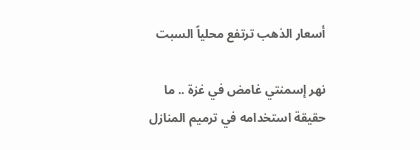أسعار الذهب ترتفع محلياً السبت

نهر إسمنتي غامض في غزة .. ما حقيقة استخدامه في ترميم المنازل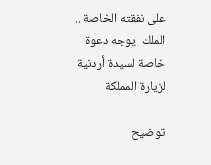على نفقته الخاصة .. الملك  يوجه دعوة خاصة لسيدة أردنية لزيارة المملكة

توضيح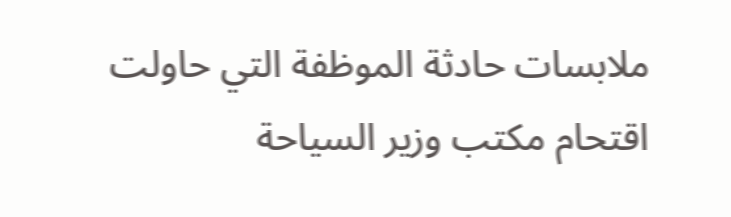ملابسات حادثة الموظفة التي حاولت اقتحام مكتب وزير السياحة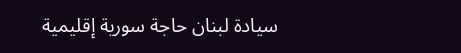سيادة لبنان حاجة سورية إقليمية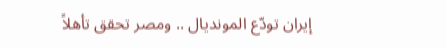إيران تودّع المونديال .. ومصر تحقق تأهلاً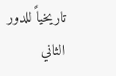تاريخياً للدور الثاني